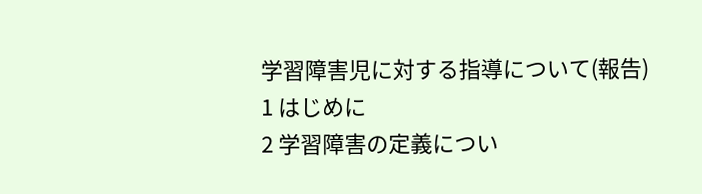学習障害児に対する指導について(報告)
1 はじめに
2 学習障害の定義につい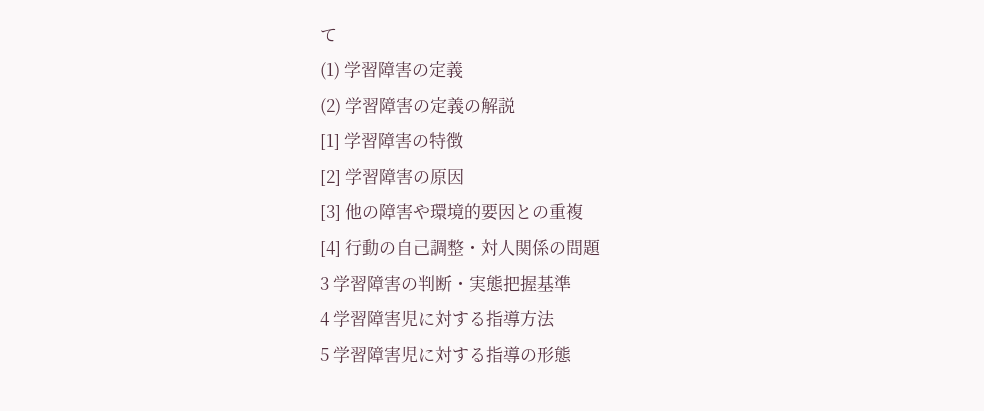て
(1) 学習障害の定義
(2) 学習障害の定義の解説
[1] 学習障害の特徴
[2] 学習障害の原因
[3] 他の障害や環境的要因との重複
[4] 行動の自己調整・対人関係の問題
3 学習障害の判断・実態把握基準
4 学習障害児に対する指導方法
5 学習障害児に対する指導の形態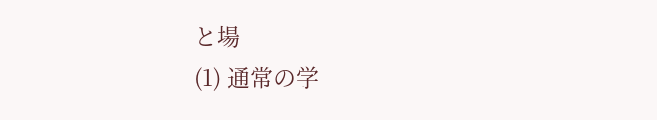と場
(1) 通常の学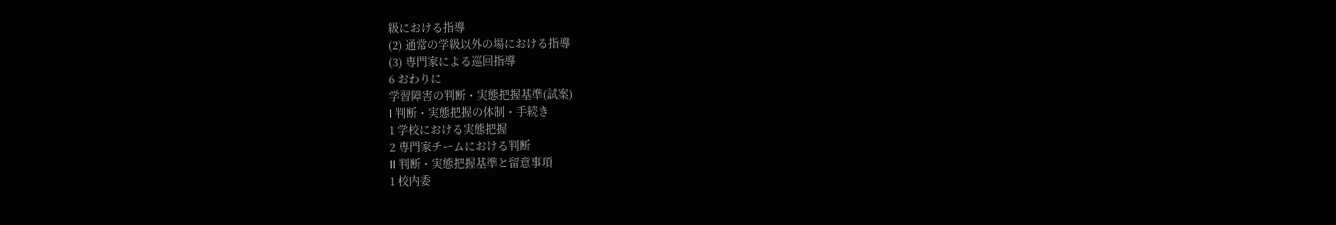級における指導
(2) 通常の学級以外の場における指導
(3) 専門家による巡回指導
6 おわりに
学習障害の判断・実態把握基準(試案)
I 判断・実態把握の体制・手続き
1 学校における実態把握
2 専門家チームにおける判断
II 判断・実態把握基準と留意事項
1 校内委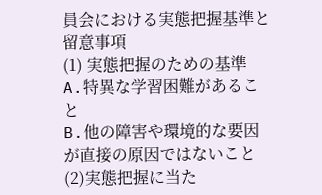員会における実態把握基準と留意事項
(1) 実態把握のための基準
A.特異な学習困難があること
B.他の障害や環境的な要因が直接の原因ではないこと
(2)実態把握に当た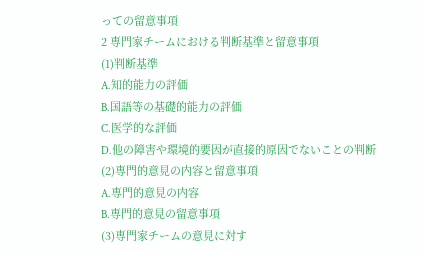っての留意事項
2 専門家チームにおける判断基準と留意事項
(1)判断基準
A.知的能力の評価
B.国語等の基礎的能力の評価
C.医学的な評価
D.他の障害や環境的要因が直接的原因でないことの判断
(2)専門的意見の内容と留意事項
A.専門的意見の内容
B.専門的意見の留意事項
(3)専門家チームの意見に対す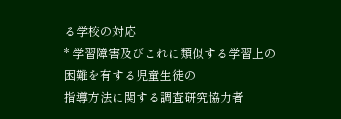る学校の対応
* 学習障害及びこれに類似する学習上の困難を有する児童生徒の
指導方法に関する調査研究協力者